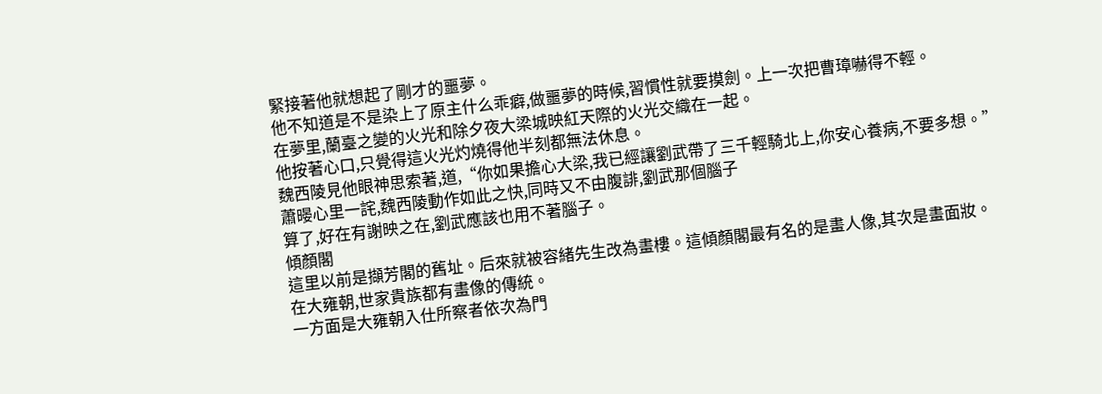緊接著他就想起了剛才的噩夢。
他不知道是不是染上了原主什么乖癖,做噩夢的時候,習慣性就要摸劍。上一次把曹璋嚇得不輕。
在夢里,蘭臺之變的火光和除夕夜大梁城映紅天際的火光交織在一起。
他按著心口,只覺得這火光灼燒得他半刻都無法休息。
魏西陵見他眼神思索著,道,“你如果擔心大梁,我已經讓劉武帶了三千輕騎北上,你安心養病,不要多想。”
蕭暥心里一詫,魏西陵動作如此之快,同時又不由腹誹,劉武那個腦子
算了,好在有謝映之在,劉武應該也用不著腦子。
傾顏閣
這里以前是擷芳閣的舊址。后來就被容緒先生改為畫樓。這傾顏閣最有名的是畫人像,其次是畫面妝。
在大雍朝,世家貴族都有畫像的傳統。
一方面是大雍朝入仕所察者依次為門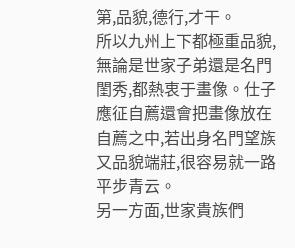第,品貌,德行,才干。
所以九州上下都極重品貌,無論是世家子弟還是名門閨秀,都熱衷于畫像。仕子應征自薦還會把畫像放在自薦之中,若出身名門望族又品貌端莊,很容易就一路平步青云。
另一方面,世家貴族們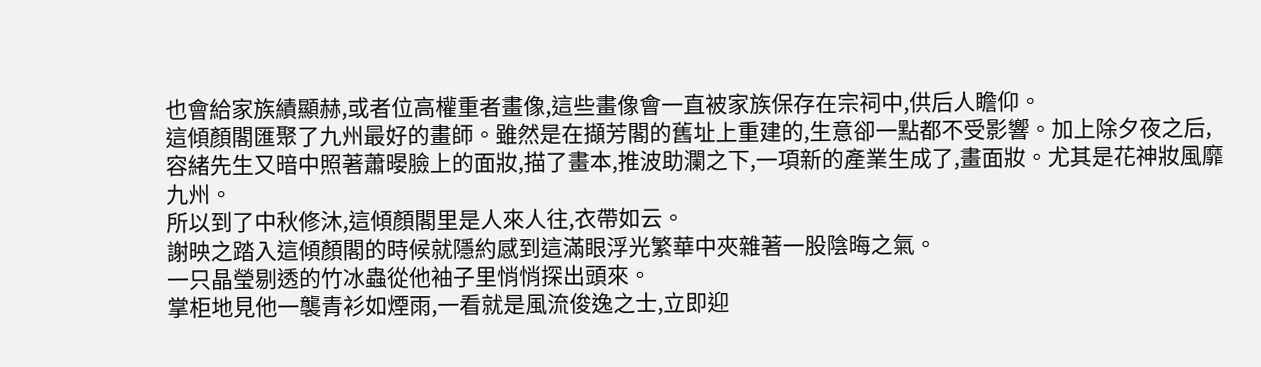也會給家族績顯赫,或者位高權重者畫像,這些畫像會一直被家族保存在宗祠中,供后人瞻仰。
這傾顏閣匯聚了九州最好的畫師。雖然是在擷芳閣的舊址上重建的,生意卻一點都不受影響。加上除夕夜之后,容緒先生又暗中照著蕭暥臉上的面妝,描了畫本,推波助瀾之下,一項新的產業生成了,畫面妝。尤其是花神妝風靡九州。
所以到了中秋修沐,這傾顏閣里是人來人往,衣帶如云。
謝映之踏入這傾顏閣的時候就隱約感到這滿眼浮光繁華中夾雜著一股陰晦之氣。
一只晶瑩剔透的竹冰蟲從他袖子里悄悄探出頭來。
掌柜地見他一襲青衫如煙雨,一看就是風流俊逸之士,立即迎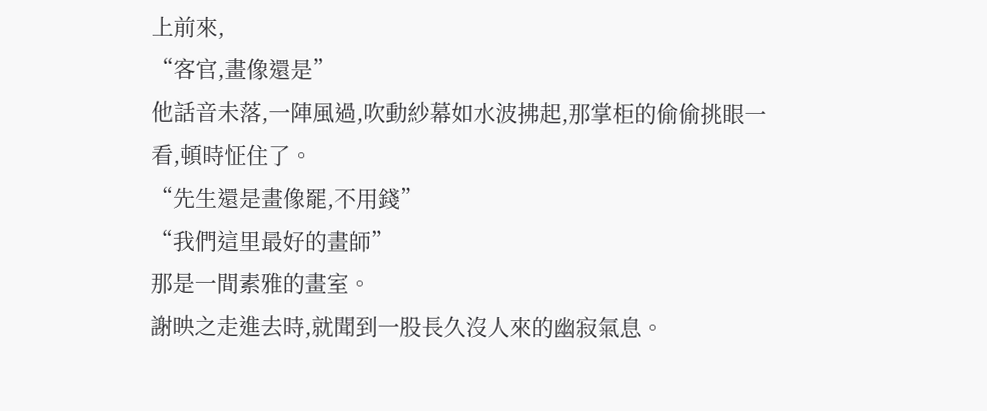上前來,
“客官,畫像還是”
他話音未落,一陣風過,吹動紗幕如水波拂起,那掌柜的偷偷挑眼一看,頓時怔住了。
“先生還是畫像罷,不用錢”
“我們這里最好的畫師”
那是一間素雅的畫室。
謝映之走進去時,就聞到一股長久沒人來的幽寂氣息。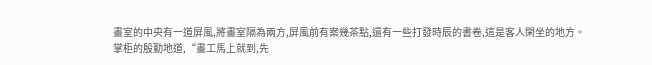畫室的中央有一道屏風,將畫室隔為兩方,屏風前有案幾茶點,還有一些打發時辰的書卷,這是客人閑坐的地方。
掌柜的殷勤地道,“畫工馬上就到,先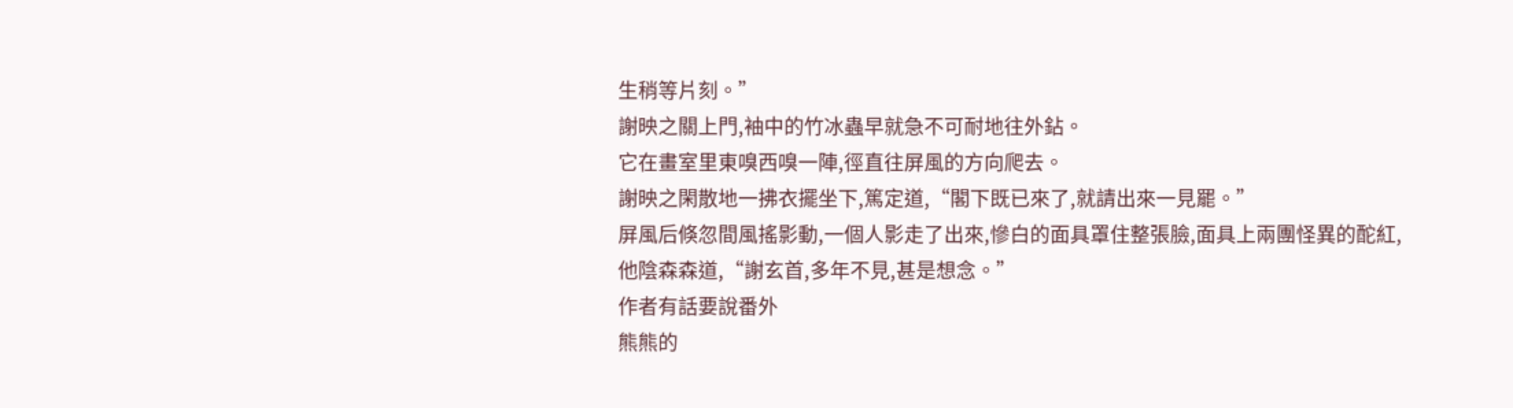生稍等片刻。”
謝映之關上門,袖中的竹冰蟲早就急不可耐地往外鉆。
它在畫室里東嗅西嗅一陣,徑直往屏風的方向爬去。
謝映之閑散地一拂衣擺坐下,篤定道,“閣下既已來了,就請出來一見罷。”
屏風后倏忽間風搖影動,一個人影走了出來,慘白的面具罩住整張臉,面具上兩團怪異的酡紅,他陰森森道,“謝玄首,多年不見,甚是想念。”
作者有話要說番外
熊熊的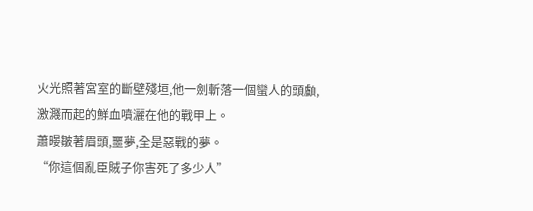火光照著宮室的斷壁殘垣,他一劍斬落一個蠻人的頭顱,激濺而起的鮮血噴灑在他的戰甲上。
蕭暥皺著眉頭,噩夢,全是惡戰的夢。
“你這個亂臣賊子你害死了多少人”